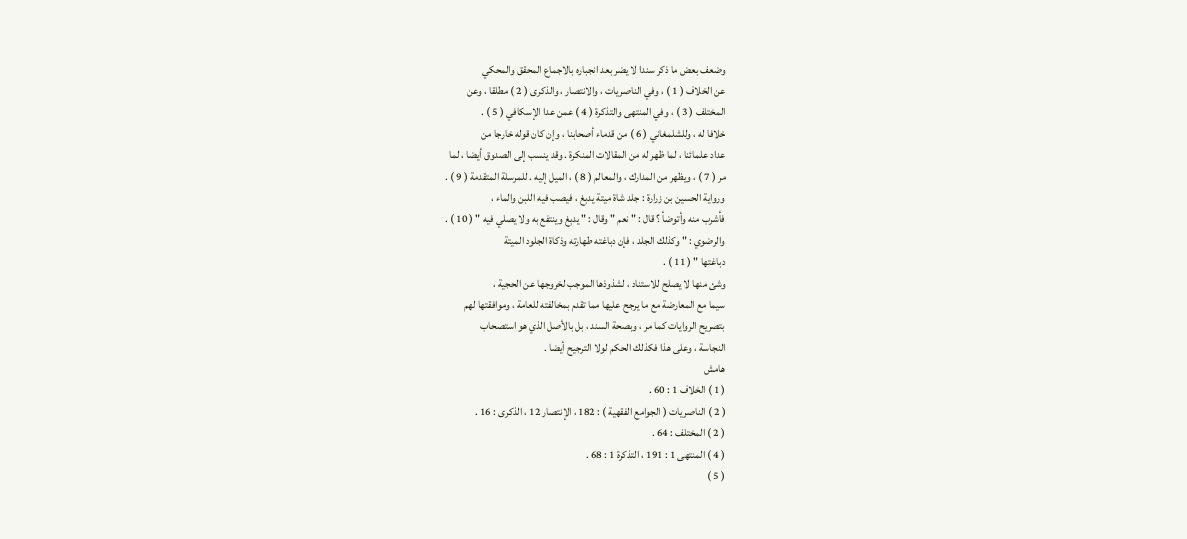وضعف بعض ما ذكر سندا لا يضر بعد انجباره بالاجماع المحقق والمحكي
عن الخلاف ( 1 ) ، وفي الناصريات ، والانتصار ، والذكرى ( 2 ) مطلقا ، وعن
المختلف ( 3 ) ، وفي المنتهى والتذكرة ( 4 ) عمن عدا الإسكافي ( 5 ) .
خلافا له ، وللشلمغاني ( 6 ) من قدماء أصحابنا ، وإن كان قوله خارجا من
عداد علمائنا ، لما ظهر له من المقالات المنكرة . وقد ينسب إلى الصدوق أيضا ، لما
مر ( 7 ) ، ويظهر من المدارك ، والمعالم ( 8 ) ، الميل إليه . للمرسلة المتقدمة ( 9 ) .
ورواية الحسين بن زرارة : جلد شاة ميتة يدبغ ، فيصب فيه اللبن والماء ،
فأشرب منه وأتوضأ ؟ قال : " نعم " وقال : " يدبغ وينتفع به ولا يصلي فيه " ( 10 ) .
والرضوي : " وكذلك الجلد ، فإن دباغته طهارته وذكاة الجلود الميتة
دباغتها " ( 11 ) .
وشئ منها لا يصلح للاستناد ، لشذوذها الموجب لخروجها عن الحجية ،
سيما مع المعارضة مع ما يرجح عليها مما تقدم بمخالفته للعامة ، وموافقتها لهم
بتصريح الروايات كما مر ، وبصحة السند ، بل بالأصل الذي هو استصحاب
النجاسة ، وعلى هذا فكذلك الحكم لولا الترجيح أيضا .
هامش
( 1 ) الخلاف 1 : 60 .
( 2 ) الناصريات ( الجوامع الفقهية ) : 182 ، الإنتصار 12 ، الذكرى : 16 .
( 2 ) المختلف : 64 .
( 4 ) المنتهى 1 : 191 ، التذكرة 1 : 68 .
( 5 )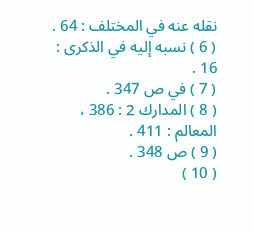نقله عنه في المختلف : 64 .
( 6 ) نسبه إليه في الذكرى : 16 .
( 7 ) في ص 347 .
( 8 ) المدارك 2 : 386 ، المعالم : 411 .
( 9 ) ص 348 .
( 10 )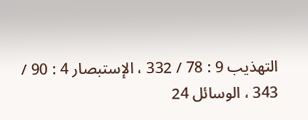التهذيب 9 : 78 / 332 ، الإستبصار 4 : 90 / 343 ، الوسائل 24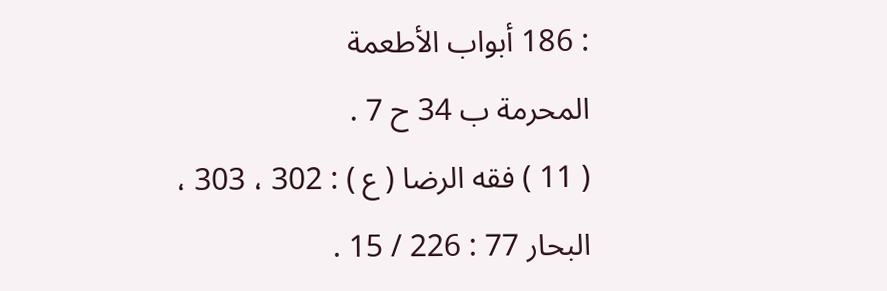: 186 أبواب الأطعمة
المحرمة ب 34 ح 7 .
( 11 ) فقه الرضا ( ع ) : 302 ، 303 ، البحار 77 : 226 / 15 .